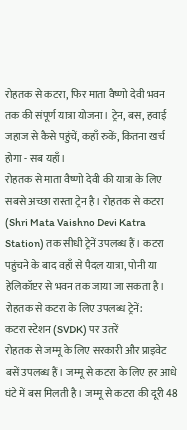रोहतक से कटरा, फिर माता वैष्णो देवी भवन तक की संपूर्ण यात्रा योजना। ट्रेन, बस, हवाई जहाज से कैसे पहुंचें, कहाँ रुकें, कितना खर्च होगा - सब यहाँ।
रोहतक से माता वैष्णो देवी की यात्रा के लिए सबसे अच्छा रास्ता ट्रेन है। रोहतक से कटरा (Shri Mata Vaishno Devi Katra Station) तक सीधी ट्रेनें उपलब्ध हैं। कटरा पहुंचने के बाद वहाँ से पैदल यात्रा, पोनी या हेलिकॉप्टर से भवन तक जाया जा सकता है।
रोहतक से कटरा के लिए उपलब्ध ट्रेनें:
कटरा स्टेशन (SVDK) पर उतरें
रोहतक से जम्मू के लिए सरकारी और प्राइवेट बसें उपलब्ध हैं। जम्मू से कटरा के लिए हर आधे घंटे में बस मिलती है। जम्मू से कटरा की दूरी 48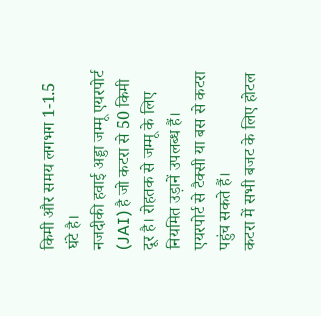किमी और समय लगभग 1-1.5 घंटे है।
नजदीकी हवाई अड्डा जम्मू एयरपोर्ट (JAI) है जो कटरा से 50 किमी दूर है। रोहतक से जम्मू के लिए नियमित उड़ानें उपलब्ध हैं। एयरपोर्ट से टैक्सी या बस से कटरा पहुंच सकते हैं।
कटरा में सभी बजट के लिए होटल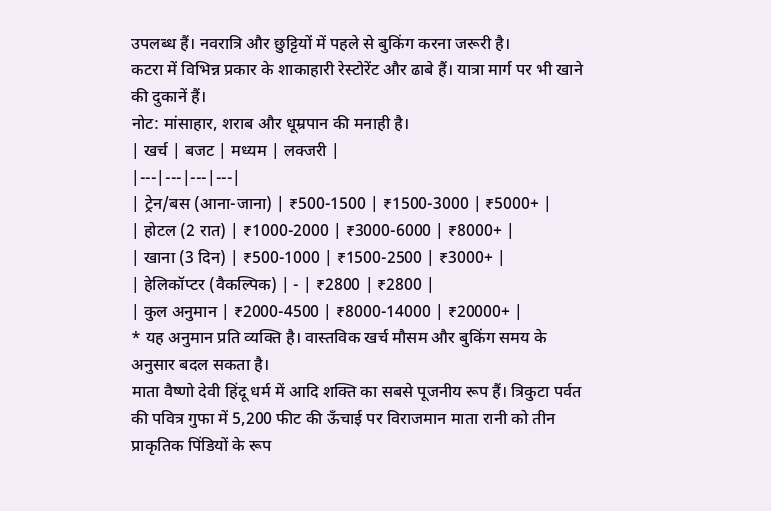उपलब्ध हैं। नवरात्रि और छुट्टियों में पहले से बुकिंग करना जरूरी है।
कटरा में विभिन्न प्रकार के शाकाहारी रेस्टोरेंट और ढाबे हैं। यात्रा मार्ग पर भी खाने की दुकानें हैं।
नोट: मांसाहार, शराब और धूम्रपान की मनाही है।
| खर्च | बजट | मध्यम | लक्जरी |
|---|---|---|---|
| ट्रेन/बस (आना-जाना) | ₹500-1500 | ₹1500-3000 | ₹5000+ |
| होटल (2 रात) | ₹1000-2000 | ₹3000-6000 | ₹8000+ |
| खाना (3 दिन) | ₹500-1000 | ₹1500-2500 | ₹3000+ |
| हेलिकॉप्टर (वैकल्पिक) | - | ₹2800 | ₹2800 |
| कुल अनुमान | ₹2000-4500 | ₹8000-14000 | ₹20000+ |
* यह अनुमान प्रति व्यक्ति है। वास्तविक खर्च मौसम और बुकिंग समय के अनुसार बदल सकता है।
माता वैष्णो देवी हिंदू धर्म में आदि शक्ति का सबसे पूजनीय रूप हैं। त्रिकुटा पर्वत की पवित्र गुफा में 5,200 फीट की ऊँचाई पर विराजमान माता रानी को तीन प्राकृतिक पिंडियों के रूप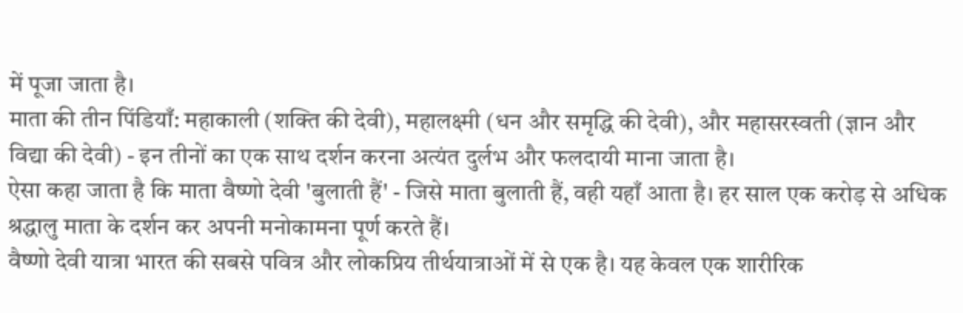में पूजा जाता है।
माता की तीन पिंडियाँ: महाकाली (शक्ति की देवी), महालक्ष्मी (धन और समृद्धि की देवी), और महासरस्वती (ज्ञान और विद्या की देवी) - इन तीनों का एक साथ दर्शन करना अत्यंत दुर्लभ और फलदायी माना जाता है।
ऐसा कहा जाता है कि माता वैष्णो देवी 'बुलाती हैं' - जिसे माता बुलाती हैं, वही यहाँ आता है। हर साल एक करोड़ से अधिक श्रद्धालु माता के दर्शन कर अपनी मनोकामना पूर्ण करते हैं।
वैष्णो देवी यात्रा भारत की सबसे पवित्र और लोकप्रिय तीर्थयात्राओं में से एक है। यह केवल एक शारीरिक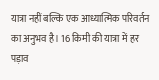यात्रा नहीं बल्कि एक आध्यात्मिक परिवर्तन का अनुभव है। 16 किमी की यात्रा में हर पड़ाव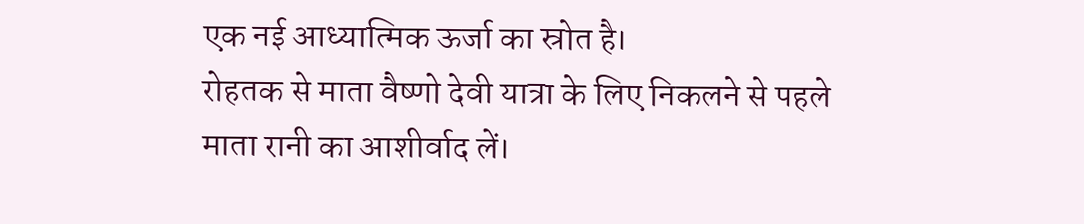एक नई आध्यात्मिक ऊर्जा का स्रोत है।
रोहतक से माता वैष्णो देवी यात्रा के लिए निकलने से पहले माता रानी का आशीर्वाद लें।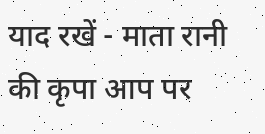याद रखें - माता रानी की कृपा आप पर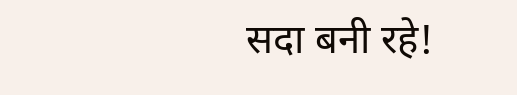सदा बनी रहे!